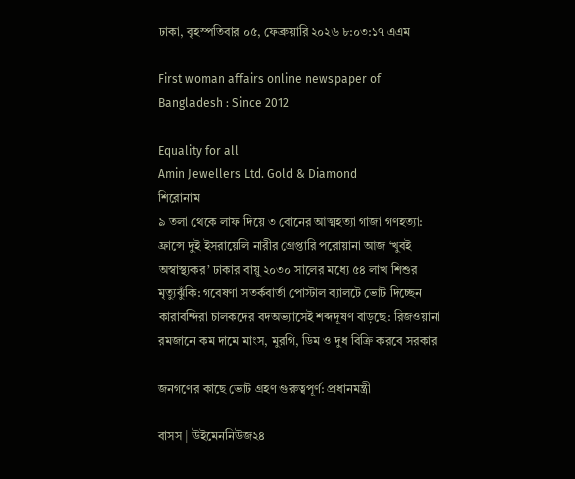ঢাকা, বৃহস্পতিবার ০৫, ফেব্রুয়ারি ২০২৬ ৮:০৩:১৭ এএম

First woman affairs online newspaper of Bangladesh : Since 2012

Equality for all
Amin Jewellers Ltd. Gold & Diamond
শিরোনাম
৯ তলা থেকে লাফ দিয়ে ৩ বোনের আত্মহত্যা গাজা গণহত্যা: ফ্রান্সে দুই ইসরায়েলি নারীর গ্রেপ্তারি পরোয়ানা আজ ‘খুবই অস্বাস্থ্যকর’ ঢাকার বায়ু ২০৩০ সালের মধ্যে ৫৪ লাখ শিশুর মৃত্যুঝুঁকি: গবেষণা সতর্কবার্তা পোস্টাল ব্যালটে ভোট দিচ্ছেন কারাবন্দিরা চালকদের বদঅভ্যাসেই শব্দদূষণ বাড়ছে: রিজওয়ানা রমজানে কম দামে মাংস, মুরগি, ডিম ও দুধ বিক্রি করবে সরকার

জনগণের কাছে ভোট গ্রহণ গুরুত্বপূর্ণ: প্রধানমন্ত্রী

বাসস | উইমেননিউজ২৪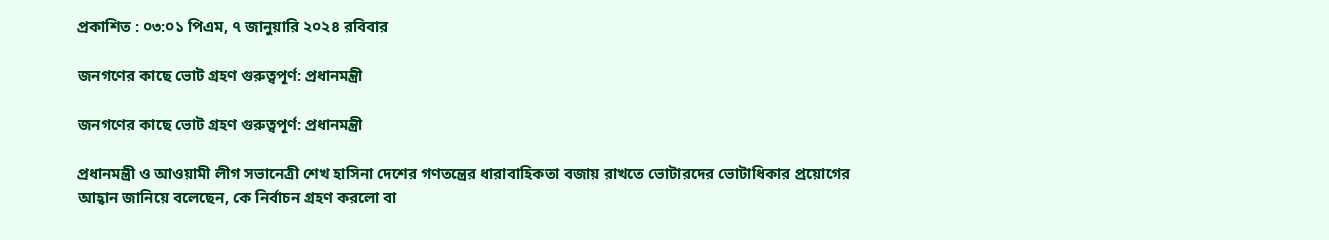প্রকাশিত : ০৩:০১ পিএম, ৭ জানুয়ারি ২০২৪ রবিবার

জনগণের কাছে ভোট গ্রহণ গুরুত্বপূর্ণ: প্রধানমন্ত্রী

জনগণের কাছে ভোট গ্রহণ গুরুত্বপূর্ণ: প্রধানমন্ত্রী

প্রধানমন্ত্রী ও আওয়ামী লীগ সভানেত্রী শেখ হাসিনা দেশের গণতন্ত্রের ধারাবাহিকতা বজায় রাখতে ভোটারদের ভোটাধিকার প্রয়োগের আহ্বান জানিয়ে বলেছেন, কে নির্বাচন গ্রহণ করলো বা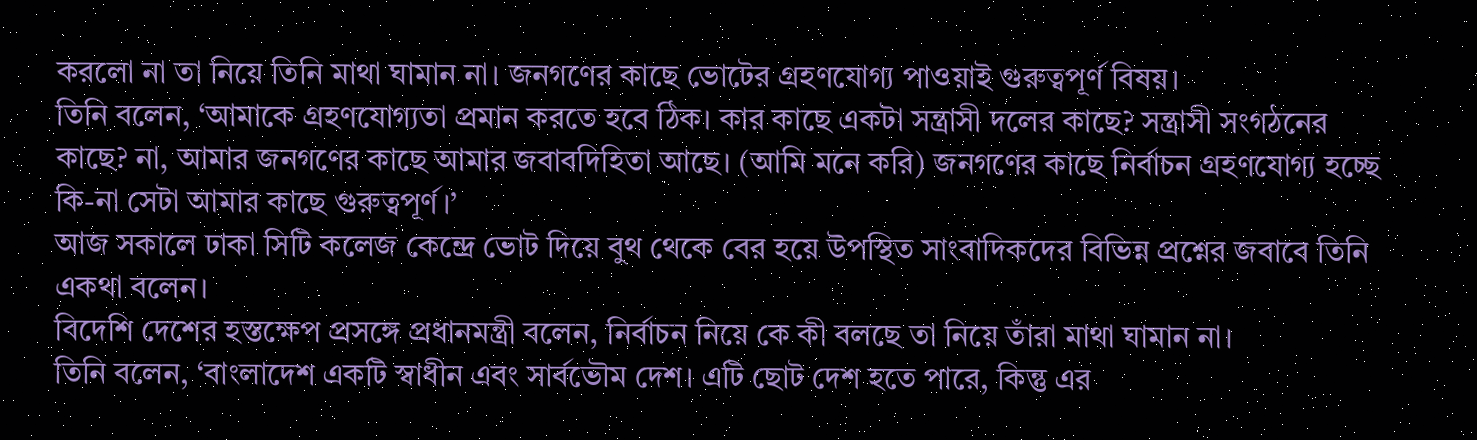করলো না তা নিয়ে তিনি মাথা ঘামান না। জনগণের কাছে ভোটের গ্রহণযোগ্য পাওয়াই গুরুত্বপূর্ণ বিষয়।
তিনি বলেন, ‘আমাকে গ্রহণযোগ্যতা প্রমান করতে হবে ঠিক। কার কাছে একটা সন্ত্রাসী দলের কাছে? সন্ত্রাসী সংগঠনের কাছে? না, আমার জনগণের কাছে আমার জবাবদিহিতা আছে। (আমি মনে করি) জনগণের কাছে নির্বাচন গ্রহণযোগ্য হচ্ছে কি-না সেটা আমার কাছে গুরুত্বপূর্ণ।’
আজ সকালে ঢাকা সিটি কলেজ কেন্দ্রে ভোট দিয়ে বুথ থেকে বের হয়ে উপস্থিত সাংবাদিকদের বিভিন্ন প্রশ্নের জবাবে তিনি একথা বলেন।
বিদেশি দেশের হস্তক্ষেপ প্রসঙ্গে প্রধানমন্ত্রী বলেন, নির্বাচন নিয়ে কে কী বলছে তা নিয়ে তাঁরা মাথা ঘামান না।
তিনি বলেন, ‘বাংলাদেশ একটি স্বাধীন এবং সার্বভৌম দেশ। এটি ছোট দেশ হতে পারে, কিন্তু এর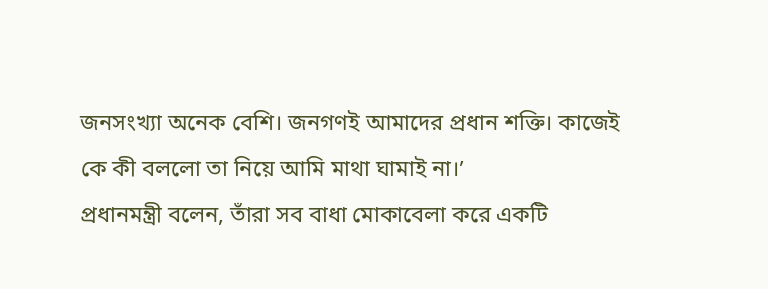জনসংখ্যা অনেক বেশি। জনগণই আমাদের প্রধান শক্তি। কাজেই কে কী বললো তা নিয়ে আমি মাথা ঘামাই না।’
প্রধানমন্ত্রী বলেন, তাঁরা সব বাধা মোকাবেলা করে একটি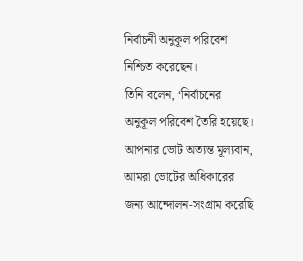নির্বাচনী অনুকূল পরিবেশ নিশ্চিত করেছেন।
তিনি বলেন, ‘নির্বাচনের অনুকূল পরিবেশ তৈরি হয়েছে। আপনার ভোট অত্যন্ত মূল্যবান, আমরা ভোটের অধিকারের জন্য আন্দোলন-সংগ্রাম করেছি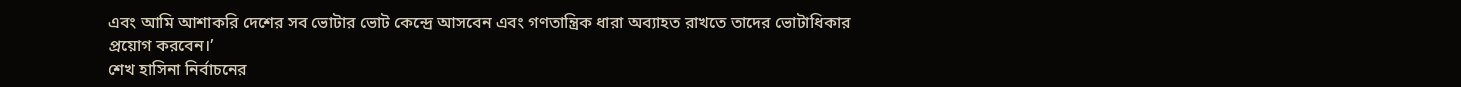এবং আমি আশাকরি দেশের সব ভোটার ভোট কেন্দ্রে আসবেন এবং গণতান্ত্রিক ধারা অব্যাহত রাখতে তাদের ভোটাধিকার প্রয়োগ করবেন।’
শেখ হাসিনা নির্বাচনের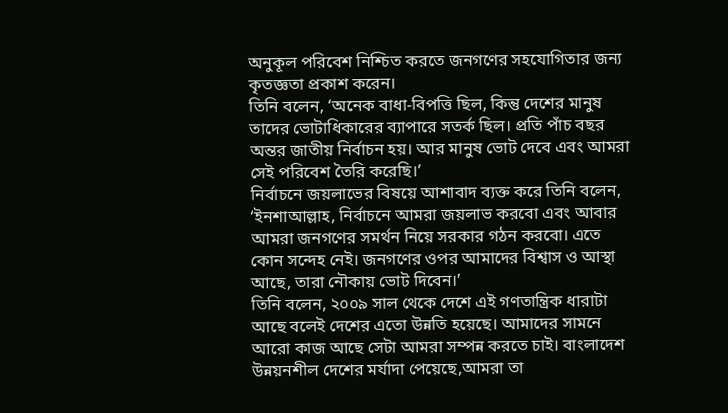অনুকূল পরিবেশ নিশ্চিত করতে জনগণের সহযোগিতার জন্য কৃতজ্ঞতা প্রকাশ করেন।
তিনি বলেন, ‘অনেক বাধা-বিপত্তি ছিল, কিন্তু দেশের মানুষ তাদের ভোটাধিকারের ব্যাপারে সতর্ক ছিল। প্রতি পাঁচ বছর অন্তর জাতীয় নির্বাচন হয়। আর মানুষ ভোট দেবে এবং আমরা সেই পরিবেশ তৈরি করেছি।’
নির্বাচনে জয়লাভের বিষয়ে আশাবাদ ব্যক্ত করে তিনি বলেন, ‘ইনশাআল্লাহ, নির্বাচনে আমরা জয়লাভ করবো এবং আবার আমরা জনগণের সমর্থন নিয়ে সরকার গঠন করবো। এতে কোন সন্দেহ নেই। জনগণের ওপর আমাদের বিশ্বাস ও আস্থা আছে, তারা নৌকায় ভোট দিবেন।’
তিনি বলেন, ২০০৯ সাল থেকে দেশে এই গণতান্ত্রিক ধারাটা আছে বলেই দেশের এতো উন্নতি হয়েছে। আমাদের সামনে আরো কাজ আছে সেটা আমরা সম্পন্ন করতে চাই। বাংলাদেশ উন্নয়নশীল দেশের মর্যাদা পেয়েছে,আমরা তা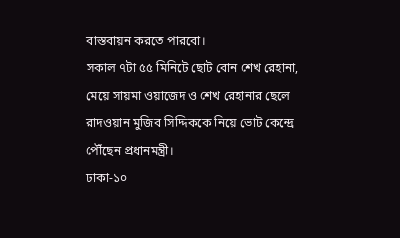বাস্তবায়ন করতে পারবো।
সকাল ৭টা ৫৫ মিনিটে ছোট বোন শেখ রেহানা, মেয়ে সায়মা ওয়াজেদ ও শেখ রেহানার ছেলে রাদওয়ান মুজিব সিদ্দিককে নিয়ে ভোট কেন্দ্রে পৌঁছেন প্রধানমন্ত্রী।
ঢাকা-১০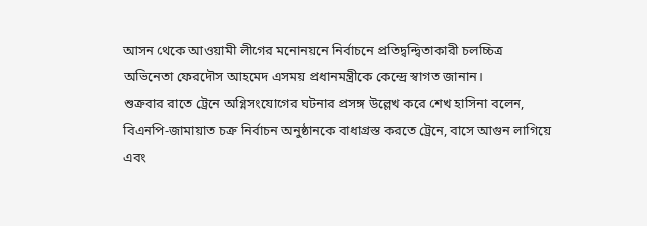আসন থেকে আওয়ামী লীগের মনোনয়নে নির্বাচনে প্রতিদ্বন্দ্বিতাকারী চলচ্চিত্র অভিনেতা ফেরদৌস আহমেদ এসময় প্রধানমন্ত্রীকে কেন্দ্রে স্বাগত জানান।
শুক্রবার রাতে ট্রেনে অগ্নিসংযোগের ঘটনার প্রসঙ্গ উল্লেখ করে শেখ হাসিনা বলেন, বিএনপি-জামায়াত চক্র নির্বাচন অনুষ্ঠানকে বাধাগ্রস্ত করতে ট্রেনে, বাসে আগুন লাগিয়ে এবং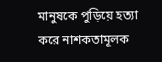মানুষকে পুড়িয়ে হত্যা করে নাশকতামূলক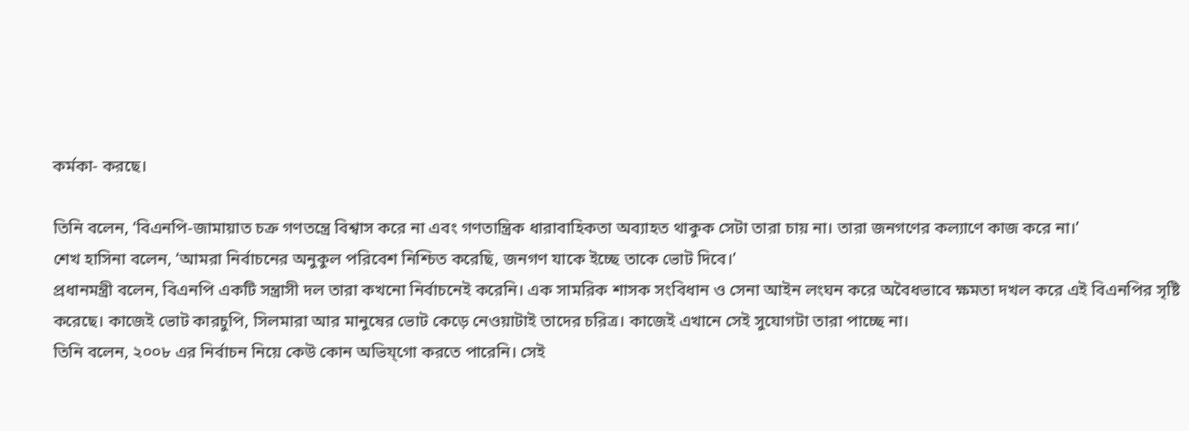কর্মকা- করছে।

তিনি বলেন, ‘বিএনপি-জামায়াত চক্র গণতন্ত্রে বিশ্বাস করে না এবং গণতান্ত্রিক ধারাবাহিকতা অব্যাহত থাকুক সেটা তারা চায় না। তারা জনগণের কল্যাণে কাজ করে না।’
শেখ হাসিনা বলেন, ‘আমরা নির্বাচনের অনুকুল পরিবেশ নিশ্চিত করেছি, জনগণ যাকে ইচ্ছে তাকে ভোট দিবে।’
প্রধানমন্ত্রী বলেন, বিএনপি একটি সন্ত্রাসী দল তারা কখনো নির্বাচনেই করেনি। এক সামরিক শাসক সংবিধান ও সেনা আইন লংঘন করে অবৈধভাবে ক্ষমতা দখল করে এই বিএনপির সৃষ্টি করেছে। কাজেই ভোট কারচুপি, সিলমারা আর মানুষের ভোট কেড়ে নেওয়াটাই তাদের চরিত্র। কাজেই এখানে সেই সুযোগটা তারা পাচ্ছে না।
তিনি বলেন, ২০০৮ এর নির্বাচন নিয়ে কেউ কোন অভিয্গো করতে পারেনি। সেই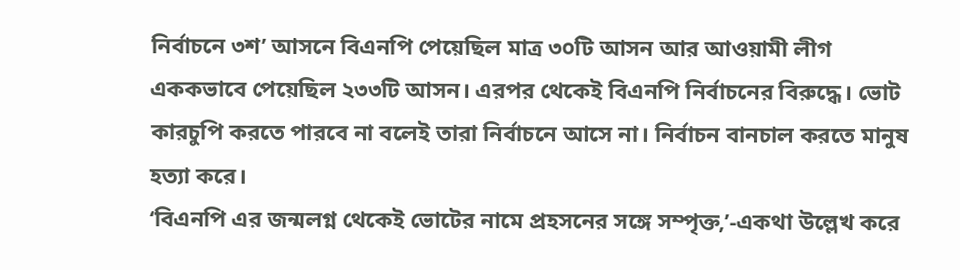নির্বাচনে ৩শ’ আসনে বিএনপি পেয়েছিল মাত্র ৩০টি আসন আর আওয়ামী লীগ এককভাবে পেয়েছিল ২৩৩টি আসন। এরপর থেকেই বিএনপি নির্বাচনের বিরুদ্ধে। ভোট কারচুপি করতে পারবে না বলেই তারা নির্বাচনে আসে না। নির্বাচন বানচাল করতে মানুষ হত্যা করে।
‘বিএনপি এর জন্মলগ্ন থেকেই ভোটের নামে প্রহসনের সঙ্গে সম্পৃক্ত,’-একথা উল্লেখ করে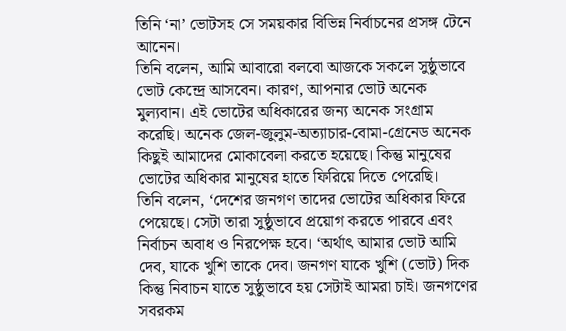তিনি ‘না’ ভোটসহ সে সময়কার বিভিন্ন নির্বাচনের প্রসঙ্গ টেনে আনেন।
তিনি বলেন, আমি আবারো বলবো আজকে সকলে সুষ্ঠুভাবে ভোট কেন্দ্রে আসবেন। কারণ, আপনার ভোট অনেক মুল্যবান। এই ভোটের অধিকারের জন্য অনেক সংগ্রাম করেছি। অনেক জেল-জুলুম-অত্যাচার-বোমা-গ্রেনেড অনেক কিছুই আমাদের মোকাবেলা করতে হয়েছে। কিন্তু মানুষের ভোটের অধিকার মানুষের হাতে ফিরিয়ে দিতে পেরেছি।
তিনি বলেন, ‘দেশের জনগণ তাদের ভোটের অধিকার ফিরে পেয়েছে। সেটা তারা সুষ্ঠুভাবে প্রয়োগ করতে পারবে এবং নির্বাচন অবাধ ও নিরপেক্ষ হবে। ‘অর্থাৎ আমার ভোট আমি দেব, যাকে খুশি তাকে দেব। জনগণ যাকে খুশি (ভোট) দিক কিন্তু নিবাচন যাতে সুষ্ঠুভাবে হয় সেটাই আমরা চাই। জনগণের সবরকম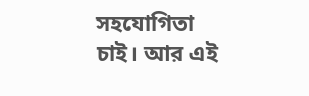সহযোগিতা চাই। আর এই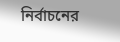নির্বাচনের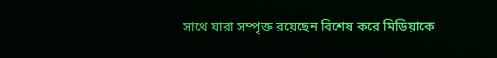সাথে যারা সম্পৃক্ত রয়েছেন বিশেষ করে মিডিয়াকে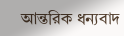আন্তরিক ধন্যবাদ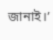জানাই।’